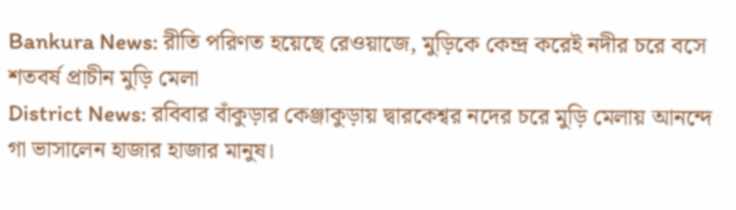Bankura News: রীতি পরিণত হয়েছে রেওয়াজে, মুড়িকে কেন্দ্র করেই নদীর চরে বসে শতবর্ষ প্রাচীন মুড়ি মেলা
District News: রবিবার বাঁকুড়ার কেঞ্জাকুড়ায় দ্বারকেশ্বর নদের চরে মুড়ি মেলায় আনন্দে গা ভাসালেন হাজার হাজার মানুষ।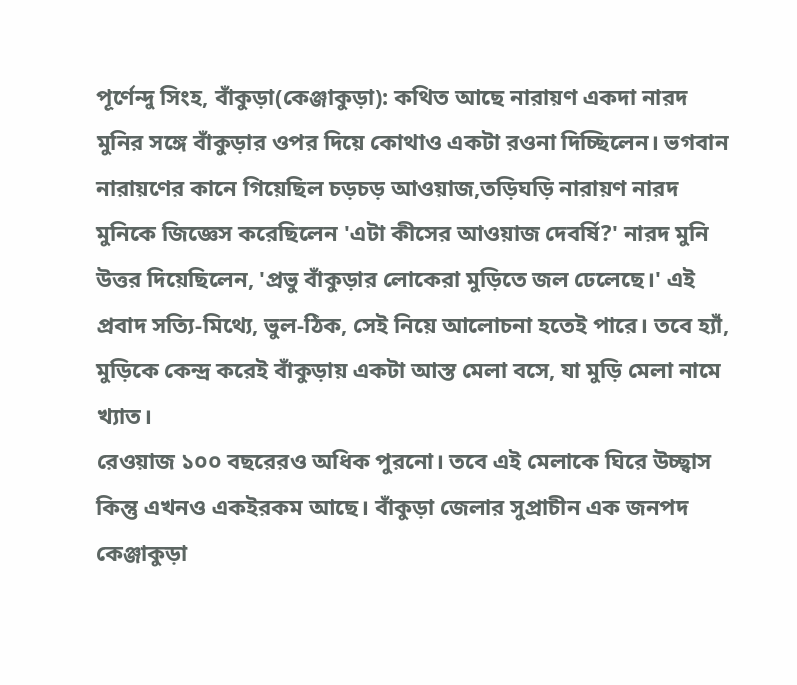পূর্ণেন্দু সিংহ, বাঁকুড়া(কেঞ্জাকুড়া): কথিত আছে নারায়ণ একদা নারদ মুনির সঙ্গে বাঁকুড়ার ওপর দিয়ে কোথাও একটা রওনা দিচ্ছিলেন। ভগবান নারায়ণের কানে গিয়েছিল চড়চড় আওয়াজ,তড়িঘড়ি নারায়ণ নারদ মুনিকে জিজ্ঞেস করেছিলেন 'এটা কীসের আওয়াজ দেবর্ষি?' নারদ মুনি উত্তর দিয়েছিলেন, 'প্রভু বাঁকুড়ার লোকেরা মুড়িতে জল ঢেলেছে।' এই প্রবাদ সত্যি-মিথ্যে, ভুল-ঠিক, সেই নিয়ে আলোচনা হতেই পারে। তবে হ্যাঁ, মুড়িকে কেন্দ্র করেই বাঁকুড়ায় একটা আস্ত মেলা বসে, যা মুড়ি মেলা নামে খ্যাত।
রেওয়াজ ১০০ বছরেরও অধিক পুরনো। তবে এই মেলাকে ঘিরে উচ্ছ্বাস কিন্তু এখনও একইরকম আছে। বাঁকুড়া জেলার সুপ্রাচীন এক জনপদ কেঞ্জাকুড়া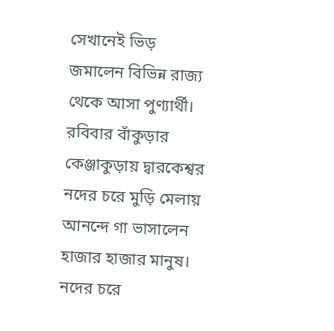সেখানেই ভিড় জমালেন বিভিন্ন রাজ্য থেকে আসা পুণ্যার্থী। রবিবার বাঁকুড়ার কেঞ্জাকুড়ায় দ্বারকেশ্বর নদের চরে মুড়ি মেলায় আনন্দে গা ভাসালেন হাজার হাজার মানুষ। নদের চরে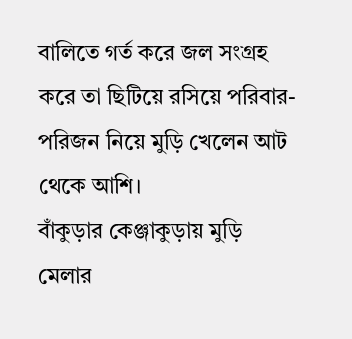বালিতে গর্ত করে জল সংগ্রহ করে তা ছিটিয়ে রসিয়ে পরিবার-পরিজন নিয়ে মুড়ি খেলেন আট থেকে আশি।
বাঁকুড়ার কেঞ্জাকুড়ায় মুড়ি মেলার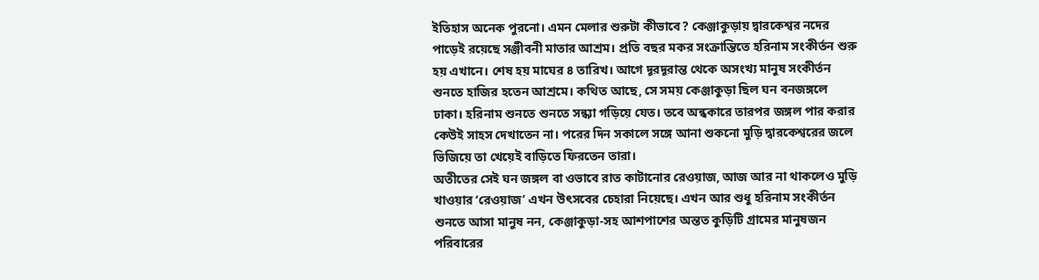ইতিহাস অনেক পুরনো। এমন মেলার শুরুটা কীভাবে? কেঞ্জাকুড়ায় দ্বারকেশ্বর নদের পাড়েই রয়েছে সঞ্জীবনী মাতার আশ্রম। প্রতি বছর মকর সংক্রান্তিতে হরিনাম সংকীর্তন শুরু হয় এখানে। শেষ হয় মাঘের ৪ তারিখ। আগে দূরদূরান্ত থেকে অসংখ্য মানুষ সংকীর্তন শুনতে হাজির হতেন আশ্রমে। কথিত আছে, সে সময় কেঞ্জাকুড়া ছিল ঘন বনজঙ্গলে ঢাকা। হরিনাম শুনতে শুনতে সন্ধ্যা গড়িয়ে যেত। তবে অন্ধকারে তারপর জঙ্গল পার করার কেউই সাহস দেখাতেন না। পরের দিন সকালে সঙ্গে আনা শুকনো মুড়ি দ্বারকেশ্বরের জলে ভিজিয়ে তা খেয়েই বাড়িতে ফিরতেন তারা।
অতীতের সেই ঘন জঙ্গল বা ওভাবে রাত কাটানোর রেওয়াজ, আজ আর না থাকলেও মুড়ি খাওয়ার ‘রেওয়াজ’ এখন উৎসবের চেহারা নিয়েছে। এখন আর শুধু হরিনাম সংকীর্তন শুনতে আসা মানুষ নন, কেঞ্জাকুড়া-সহ আশপাশের অন্তত কুড়িটি গ্রামের মানুষজন পরিবারের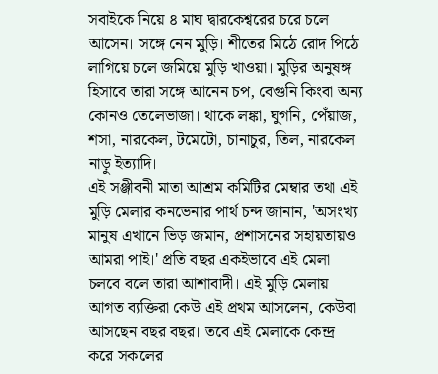সবাইকে নিয়ে ৪ মাঘ দ্বারকেশ্বরের চরে চলে আসেন। সঙ্গে নেন মুড়ি। শীতের মিঠে রোদ পিঠে লাগিয়ে চলে জমিয়ে মুড়ি খাওয়া। মুড়ির অনুষঙ্গ হিসাবে তারা সঙ্গে আনেন চপ, বেগুনি কিংবা অন্য কোনও তেলেভাজা। থাকে লঙ্কা, ঘুগনি, পেঁয়াজ, শসা, নারকেল, টমেটো, চানাচুর, তিল, নারকেল নাড়ু ইত্যাদি।
এই সঞ্জীবনী মাতা আশ্রম কমিটির মেম্বার তথা এই মুড়ি মেলার কনভেনার পার্থ চন্দ জানান, 'অসংখ্য মানুষ এখানে ভিড় জমান, প্রশাসনের সহায়তায়ও আমরা পাই।' প্রতি বছর একইভাবে এই মেলা চলবে বলে তারা আশাবাদী। এই মুড়ি মেলায় আগত ব্যক্তিরা কেউ এই প্রথম আসলেন, কেউবা আসছেন বছর বছর। তবে এই মেলাকে কেন্দ্র করে সকলের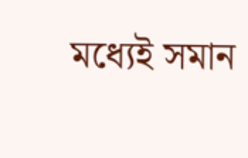মধ্যেই সমান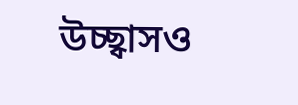উচ্ছ্বাসও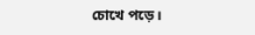চোখে পড়ে।